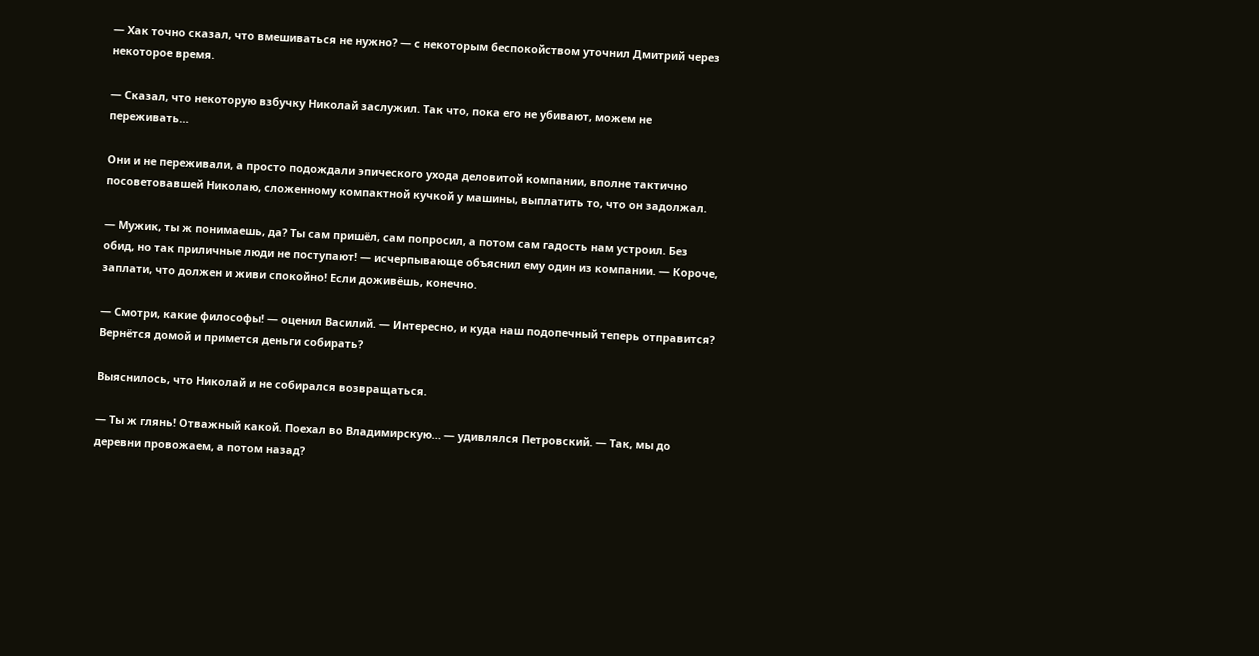— Хак точно сказал, что вмешиваться не нужно? — с некоторым беспокойством уточнил Дмитрий через некоторое время.

— Сказал, что некоторую взбучку Николай заслужил. Так что, пока его не yбивaют, можем не переживать…

Они и не переживали, а просто подождали эпического ухода деловитой компании, вполне тактично посоветовавшей Николаю, сложенному компактной кучкой у машины, выплатить то, что он задолжал.

— Мужик, ты ж понимаешь, да? Ты сам пришёл, сам попросил, а потом сам гадость нам устроил. Без обид, но так приличные люди не поступают! — исчерпывающе объяснил ему один из компании. — Короче, заплати, что должен и живи спокойно! Если доживёшь, конечно.

— Смотри, какие философы! — оценил Василий. — Интересно, и куда наш подопечный теперь отправится? Вернётся домой и примется деньги собирать?

Выяснилось, что Николай и не собирался возвращаться.

— Ты ж глянь! Отважный какой. Поехал во Владимирскую… — удивлялся Петровский. — Так, мы до деревни провожаем, а потом назад?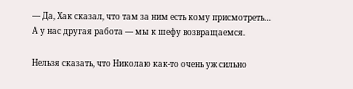— Да, Хак сказал, что там за ним есть кому присмотреть… А у нас другая работа — мы к шефу возвращаемся.

Нельзя сказать, что Николаю как-то очень уж сильно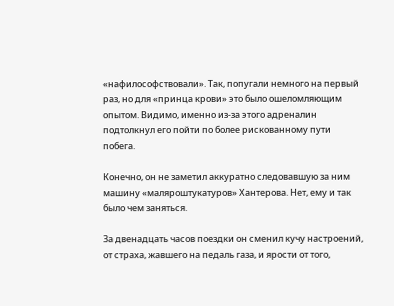«нафилософствовали». Так, попугали немного на первый раз, но для «принца крови» это было ошеломляющим опытом. Видимо, именно из-за этого адреналин подтолкнул его пойти по более рискованному пути побега.

Конечно, он не заметил аккуратно следовавшую за ним машину «маляроштукатуров» Хантерова. Нет, ему и так было чем заняться.

За двенадцать часов поездки он сменил кучу настроений, от страха, жавшего на педаль газа, и ярости от того,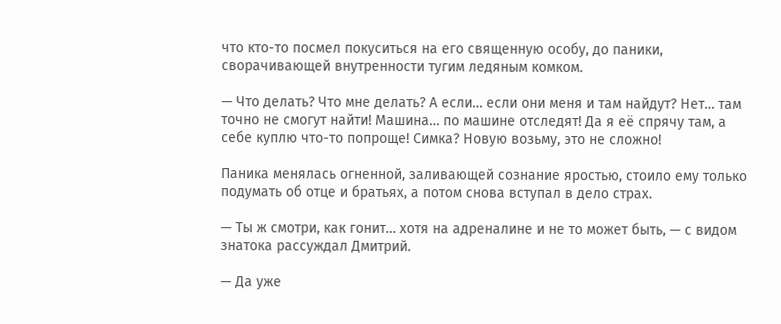что кто-то посмел покуситься на его священную особу, до паники, сворачивающей внутренности тугим ледяным комком.

— Что делать? Что мне делать? А если… если они меня и там найдут? Нет… там точно не смогут найти! Машина… по машине отследят! Да я её спрячу там, а себе куплю что-то попроще! Симка? Новую возьму, это не сложно!

Паника менялась огненной, заливающей сознание яростью, стоило ему только подумать об отце и братьях, а потом снова вступал в дело страх.

— Ты ж смотри, как гонит… хотя на адреналине и не то может быть, — с видом знатока рассуждал Дмитрий.

— Да уже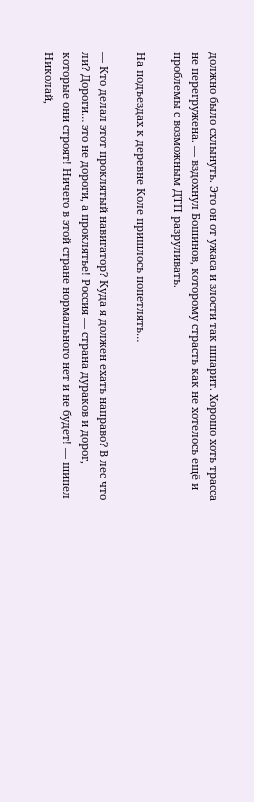должно было схлынуть. Это он от ужаса и злости так шпарит. Хорошо хоть трасса не перегружена. — вздохнул Бошинов, которому страсть как не хотелось ещё и проблемы с возможным ДТП разруливать.

На подъездах к деревне Коле пришлось попетлять…

— Кто делал этот проклятый навигатор? Куда я должен ехать направо? В лес что ли? Дороги… это не дороги, а проклятье! Россия — страна дураков и дорог, которые они строят! Ничего в этой стране нормального нет и не будет! — шипел Николай,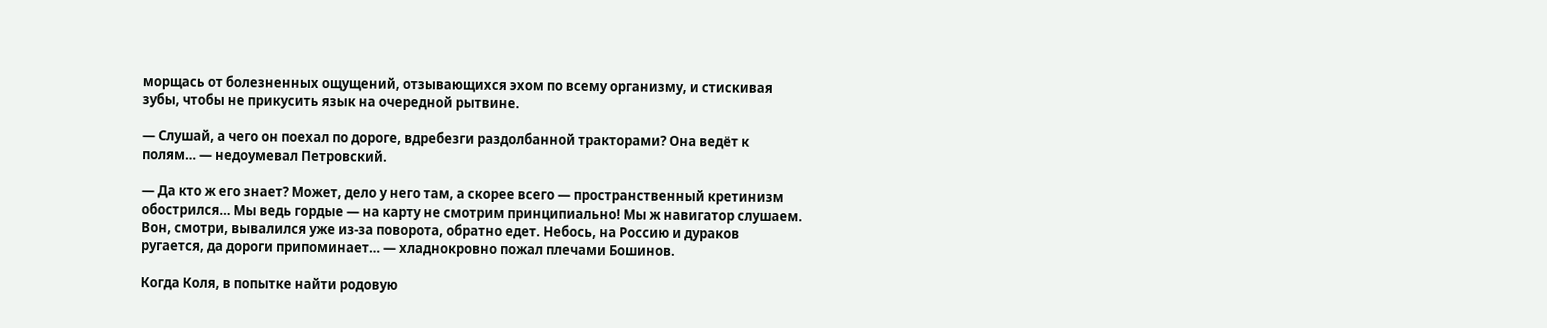морщась от болезненных ощущений, отзывающихся эхом по всему организму, и стискивая зубы, чтобы не прикусить язык на очередной рытвине.

— Слушай, а чего он поехал по дороге, вдребезги раздолбанной тракторами? Она ведёт к полям… — недоумевал Петровский.

— Да кто ж его знает? Может, дело у него там, а скорее всего — пространственный крeтинизм обострился… Мы ведь гордые — на карту не смотрим принципиально! Мы ж навигатор слушаем. Вон, смотри, вывалился уже из-за поворота, обратно едет. Небось, на Россию и дураков ругается, да дороги припоминает… — хладнокровно пожал плечами Бошинов.

Когда Коля, в попытке найти родовую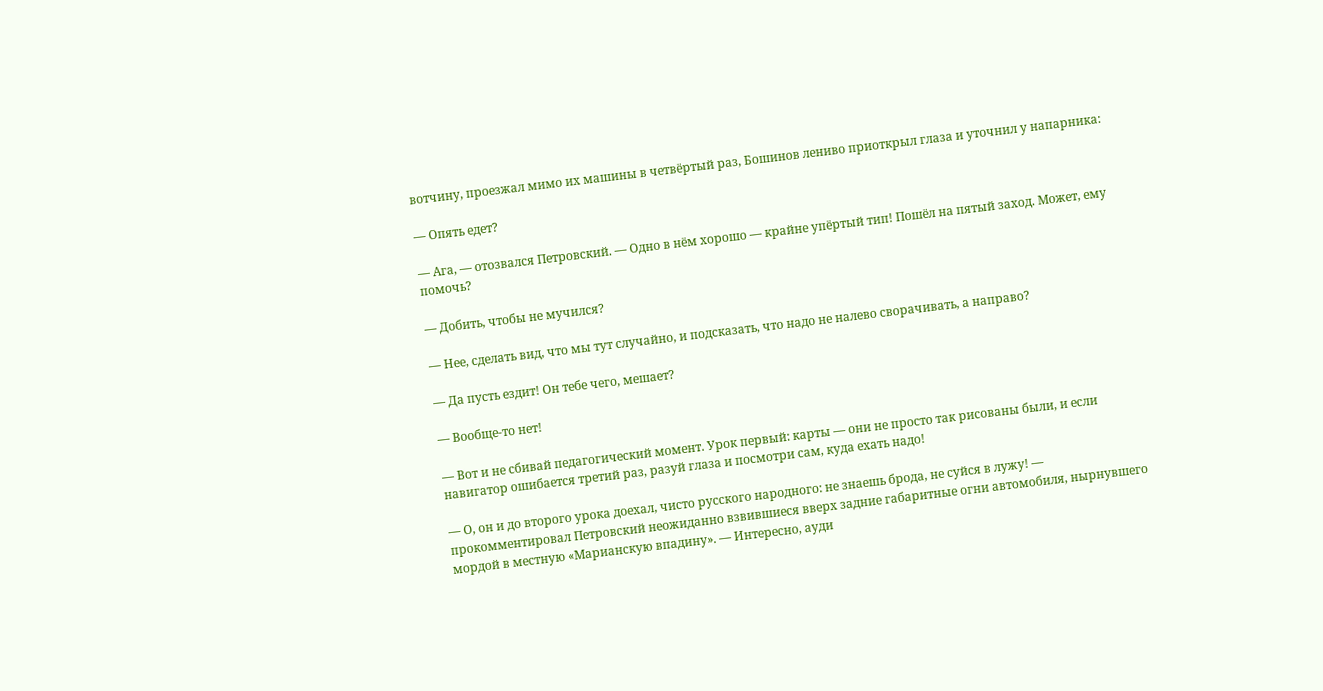вотчину, проезжал мимо их машины в четвёртый раз, Бошинов лениво приоткрыл глаза и уточнил у напарника:

— Опять едет?

— Ага, — отозвался Петровский. — Одно в нём хорошо — крайне упёртый тип! Пошёл на пятый заход. Может, ему помочь?

— Добить, чтобы не мучился?

— Нее, сделать вид, что мы тут случайно, и подсказать, что надо не налево сворачивать, а направо?

— Да пусть ездит! Он тебе чего, мешает?

— Вообще-то нет!

— Вот и не сбивай педагогический момент. Урок первый: карты — они не просто так рисованы были, и если навигатор ошибается третий раз, разуй глаза и посмотри сам, куда ехать надо!

— О, он и до второго урока доехал, чисто русского народного: не знаешь брода, не суйся в лужу! — прокомментировал Петровский неожиданно взвившиеся вверх задние габаритные огни автомобиля, нырнувшего мордой в местную «Марианскую впадину». — Интересно, ауди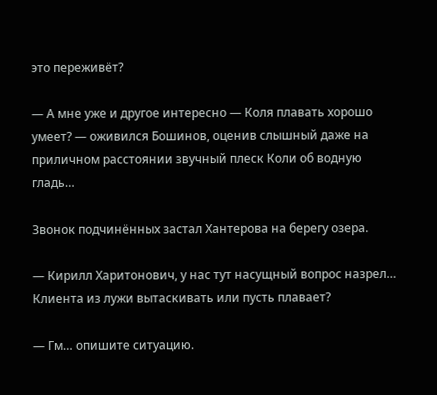это переживёт?

— А мне уже и другое интересно — Коля плавать хорошо умеет? — оживился Бошинов, оценив слышный даже на приличном расстоянии звучный плеск Коли об водную гладь…

Звонок подчинённых застал Хантерова на берегу озера.

— Кирилл Харитонович, у нас тут насущный вопрос назрел… Клиента из лужи вытаскивать или пусть плавает?

— Гм… опишите ситуацию.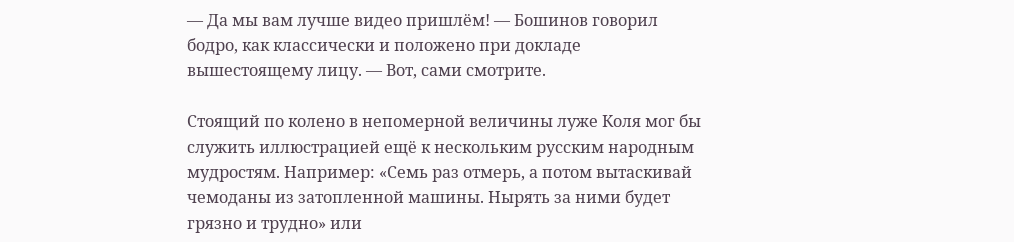— Да мы вам лучше видео пришлём! — Бошинов говорил бодро, как классически и положено при докладе вышестоящему лицу. — Вот, сами смотрите.

Стоящий по колено в непомерной величины луже Коля мог бы служить иллюстрацией ещё к нескольким русским народным мудростям. Например: «Семь раз отмерь, а потом вытаскивай чемоданы из затопленной машины. Нырять за ними будет грязно и трудно» или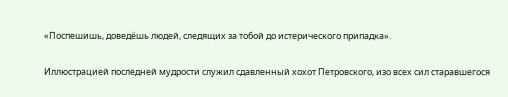«Поспешишь, доведёшь людей, следящих за тобой до истерического припадка».

Иллюстрацией последней мудрости служил сдавленный хохот Петровского, изо всех сил старавшегося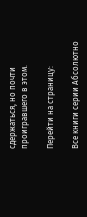сдержаться, но почти проигравшего в этом.

Перейти на страницу:

Все книги серии Абсолютно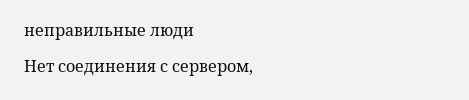неправильные люди

Нет соединения с сервером,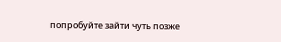попробуйте зайти чуть позже